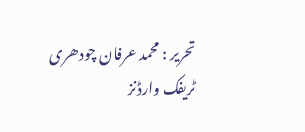تحریر : محمد عرفان چودھری
ٹریفک وارڈنز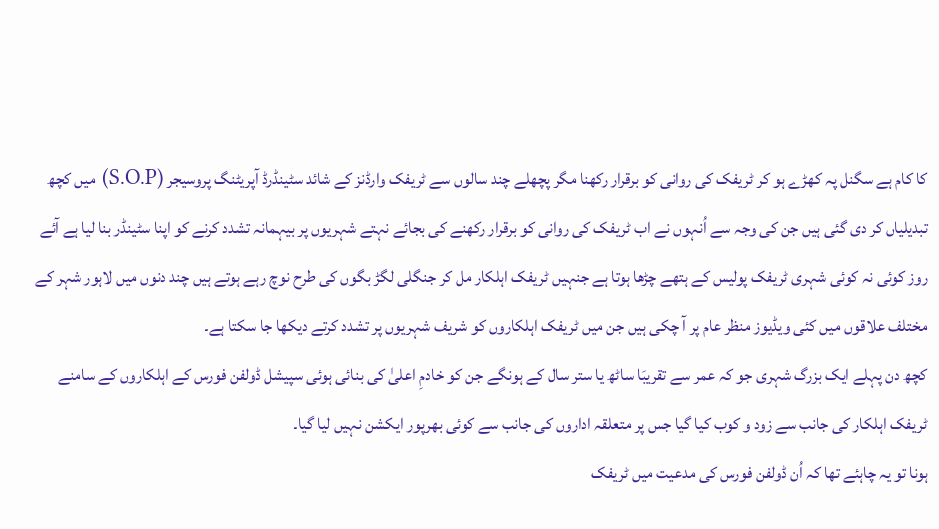کا کام ہے سگنل پہ کھڑے ہو کر ٹریفک کی روانی کو برقرار رکھنا مگر پچھلے چند سالوں سے ٹریفک وارڈنز کے شائد سٹینڈرڈ آپریٹنگ پروسیجر (S.O.P) میں کچھ تبدیلیاں کر دی گئی ہیں جن کی وجہ سے اُنہوں نے اب ٹریفک کی روانی کو برقرار رکھنے کی بجائے نہتے شہریوں پر بیہمانہ تشدد کرنے کو اپنا سٹینڈر بنا لیا ہے آئے روز کوئی نہ کوئی شہری ٹریفک پولیس کے ہتھے چڑھا ہوتا ہے جنہیں ٹریفک اہلکار مل کر جنگلی لگڑ بگوں کی طرح نوچ رہے ہوتے ہیں چند دنوں میں لاہور شہر کے مختلف علاقوں میں کئی ویڈیوز منظر عام پر آ چکی ہیں جن میں ٹریفک اہلکاروں کو شریف شہریوں پر تشدد کرتے دیکھا جا سکتا ہے۔
کچھ دن پہلے ایک بزرگ شہری جو کہ عمر سے تقریبَا ساٹھ یا ستر سال کے ہونگے جن کو خادمِ اعلیٰ کی بنائی ہوئی سپیشل ڈولفن فورس کے اہلکاروں کے سامنے ٹریفک اہلکار کی جانب سے زود و کوب کیا گیا جس پر متعلقہ اداروں کی جانب سے کوئی بھرپور ایکشن نہیں لیا گیا۔
ہونا تو یہ چاہئے تھا کہ اُن ڈولفن فورس کی مدعیت میں ٹریفک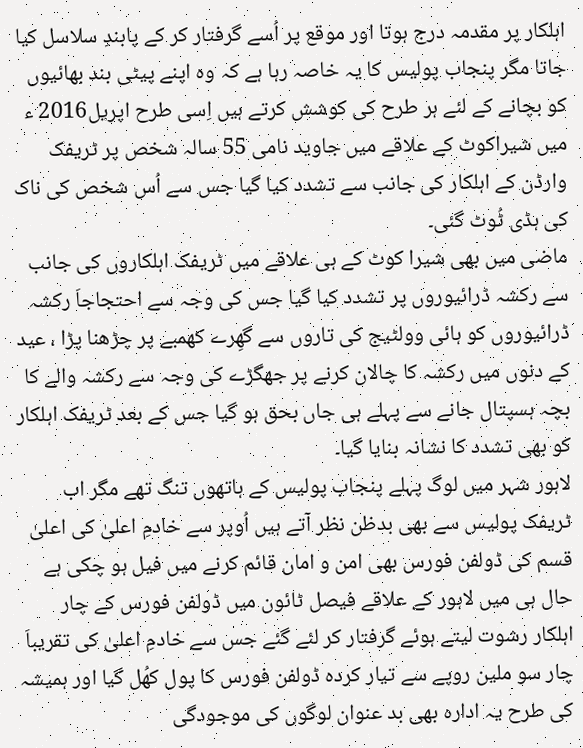اہلکار پر مقدمہ درج ہوتا اور موقع پر اُسے گرفتار کر کے پابندِ سلاسل کیا جاتا مگر پنجاب پولیس کا یہ خاصہ رہا ہے کہ وہ اپنے پیٹی بند بھائیوں کو بچانے کے لئے ہر طرح کی کوشش کرتے ہیں اِسی طرح اپریل2016 ء میں شیراکوٹ کے علاقے میں جاوید نامی 55 سالہ شخص پر ٹریفک وارڈن کے اہلکار کی جانب سے تشدد کیا گیا جس سے اُس شخص کی ناک کی ہڈی ٹُوٹ گئی۔
ماضی میں بھی شیرا کوٹ کے ہی علاقے میں ٹریفک اہلکاروں کی جانب سے رکشہ ڈرائیوروں پر تشدد کیا گیا جس کی وجہ سے احتجاجاَ رکشہ ڈرائیوروں کو ہائی وولٹیج کی تاروں سے گھِرے کھمبے پر چڑھنا پڑا ، عید کے دنوں میں رکشہ کا چالان کرنے پر جھگڑے کی وجہ سے رکشہ والے کا بچہ ہسپتال جانے سے پہلے ہی جاں بحق ہو گیا جس کے بعد ٹریفک اہلکار کو بھی تشدد کا نشانہ بنایا گیا۔
لاہور شہر میں لوگ پہلے پنجاب پولیس کے ہاتھوں تنگ تھے مگر اب ٹریفک پولیس سے بھی بدظن نظر آتے ہیں اُوپر سے خادمِ اعلیٰ کی اعلیٰ قسم کی ڈولفن فورس بھی امن و امان قائم کرنے میں فیل ہو چکی ہے حال ہی میں لاہور کے علاقے فیصل ٹائون میں ڈولفن فورس کے چار اہلکار رشوت لیتے ہوئے گرفتار کر لئے گئے جس سے خادمِ اعلیٰ کی تقریباَ چار سو ملین روپے سے تیار کردہ ڈولفن فورس کا پول کھُل گیا اور ہمیشہ کی طرح یہ ادارہ بھی بد عنوان لوگوں کی موجودگی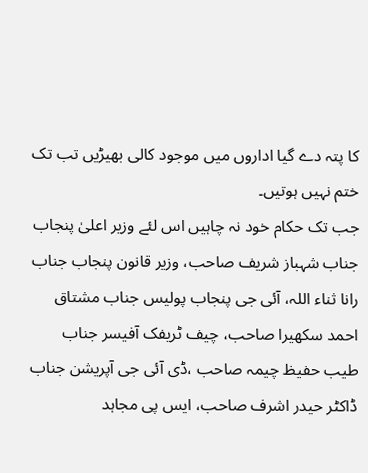کا پتہ دے گیا اداروں میں موجود کالی بھیڑیں تب تک ختم نہیں ہوتیں۔
جب تک حکام خود نہ چاہیں اس لئے وزیر اعلیٰ پنجاب جناب شہباز شریف صاحب، وزیر قانون پنجاب جناب رانا ثناء اللہ، آئی جی پنجاب پولیس جناب مشتاق احمد سکھیرا صاحب، چیف ٹریفک آفیسر جناب طیب حفیظ چیمہ صاحب ،ڈی آئی جی آپریشن جناب ڈاکٹر حیدر اشرف صاحب، ایس پی مجاہد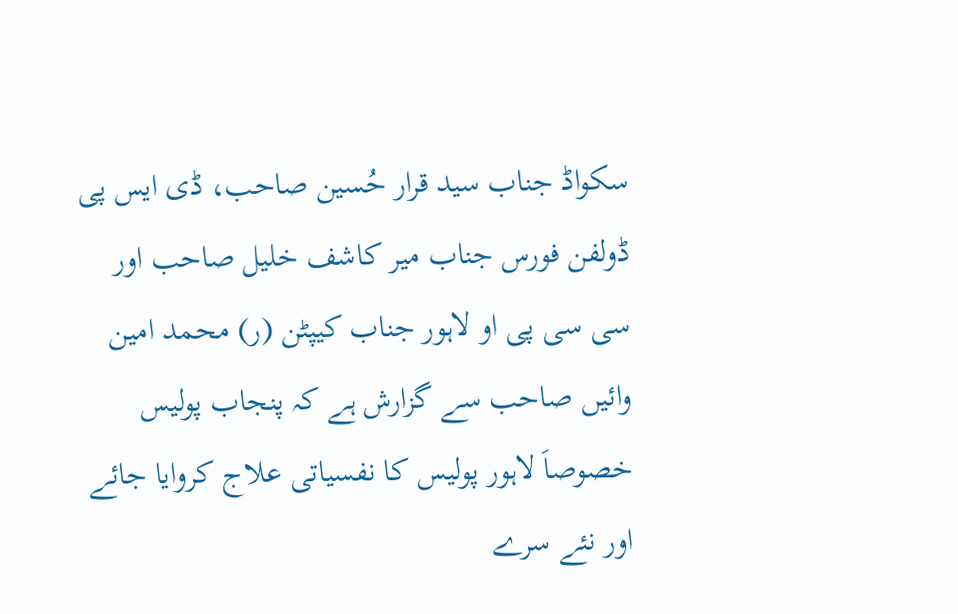سکواڈ جناب سید قرار حُسین صاحب، ڈی ایس پی ڈولفن فورس جناب میر کاشف خلیل صاحب اور سی سی پی او لاہور جناب کیپٹن (ر) محمد امین وائیں صاحب سے گزارش ہے کہ پنجاب پولیس خصوصاَ لاہور پولیس کا نفسیاتی علاج کروایا جائے اور نئے سرے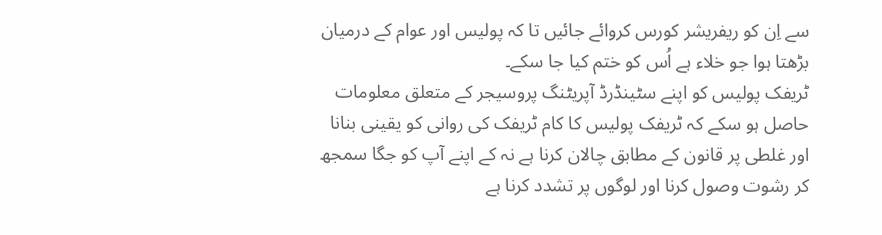سے اِن کو ریفریشر کورس کروائے جائیں تا کہ پولیس اور عوام کے درمیان بڑھتا ہوا جو خلاء ہے اُس کو ختم کیا جا سکے۔
ٹریفک پولیس کو اپنے سٹینڈرڈ آپریٹنگ پروسیجر کے متعلق معلومات حاصل ہو سکے کہ ٹریفک پولیس کا کام ٹریفک کی روانی کو یقینی بنانا اور غلطی پر قانون کے مطابق چالان کرنا ہے نہ کے اپنے آپ کو جگا سمجھ کر رشوت وصول کرنا اور لوگوں پر تشدد کرنا ہے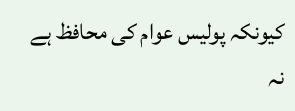کیونکہ پولیس عوام کی محافظ ہے نہ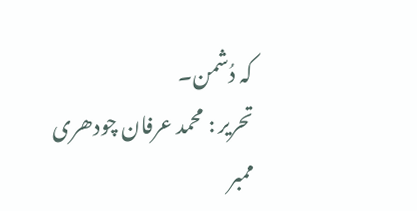کہ دُشمن۔
تحریر : محمد عرفان چودھری
ممبر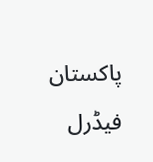پاکستان فیڈرل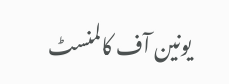یونین آف کالمنسٹ